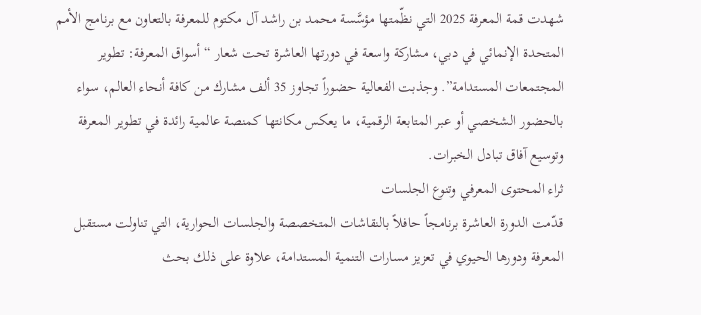شهدت قمة المعرفة 2025 التي نظّمتها مؤسَّسة محمد بن راشد آل مكتوم للمعرفة بالتعاون مع برنامج الأمم المتحدة الإنمائي في دبي، مشاركة واسعة في دورتها العاشرة تحت شعار “أسواق المعرفة: تطوير المجتمعات المستدامة”. وجذبت الفعالية حضوراً تجاوز 35 ألف مشارك من كافة أنحاء العالم، سواء بالحضور الشخصي أو عبر المتابعة الرقمية، ما يعكس مكانتها كمنصة عالمية رائدة في تطوير المعرفة وتوسيع آفاق تبادل الخبرات.
ثراء المحتوى المعرفي وتنوع الجلسات
قدّمت الدورة العاشرة برنامجاً حافلاً بالنقاشات المتخصصة والجلسات الحوارية، التي تناولت مستقبل المعرفة ودورها الحيوي في تعزيز مسارات التنمية المستدامة، علاوة على ذلك بحث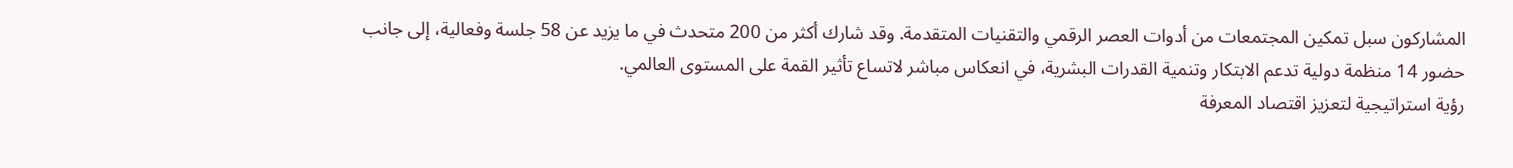المشاركون سبل تمكين المجتمعات من أدوات العصر الرقمي والتقنيات المتقدمة. وقد شارك أكثر من 200 متحدث في ما يزيد عن 58 جلسة وفعالية، إلى جانب حضور 14 منظمة دولية تدعم الابتكار وتنمية القدرات البشرية، في انعكاس مباشر لاتساع تأثير القمة على المستوى العالمي.
رؤية استراتيجية لتعزيز اقتصاد المعرفة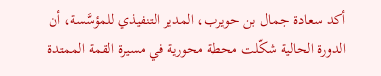أكد سعادة جمال بن حويرب، المدير التنفيذي للمؤسَّسة، أن الدورة الحالية شكّلت محطة محورية في مسيرة القمة الممتدة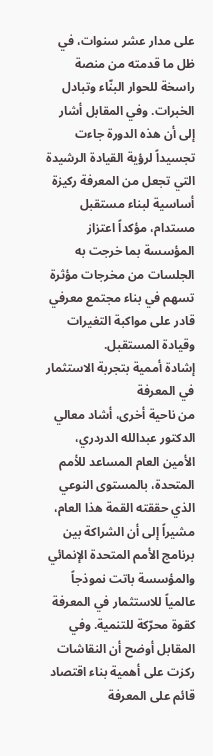على مدار عشر سنوات، في ظل ما قدمته من منصة راسخة للحوار البنّاء وتبادل الخبرات. وفي المقابل أشار إلى أن هذه الدورة جاءت تجسيداً لرؤية القيادة الرشيدة التي تجعل من المعرفة ركيزة أساسية لبناء مستقبل مستدام، مؤكداً اعتزاز المؤسسة بما خرجت به الجلسات من مخرجات مؤثرة تسهم في بناء مجتمع معرفي قادر على مواكبة التغيرات وقيادة المستقبل.
إشادة أممية بتجربة الاستثمار في المعرفة
من ناحية أخرى، أشاد معالي الدكتور عبدالله الدردري، الأمين العام المساعد للأمم المتحدة، بالمستوى النوعي الذي حققته القمة هذا العام، مشيراً إلى أن الشراكة بين برنامج الأمم المتحدة الإنمائي والمؤسسة باتت نموذجاً عالمياً للاستثمار في المعرفة كقوة محرّكة للتنمية. وفي المقابل أوضح أن النقاشات ركزت على أهمية بناء اقتصاد قائم على المعرفة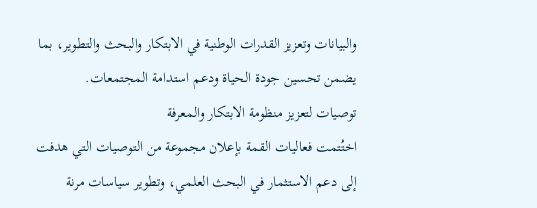والبيانات وتعزيز القدرات الوطنية في الابتكار والبحث والتطوير، بما يضمن تحسين جودة الحياة ودعم استدامة المجتمعات.
توصيات لتعزيز منظومة الابتكار والمعرفة
اختُتمت فعاليات القمة بإعلان مجموعة من التوصيات التي هدفت إلى دعم الاستثمار في البحث العلمي، وتطوير سياسات مرنة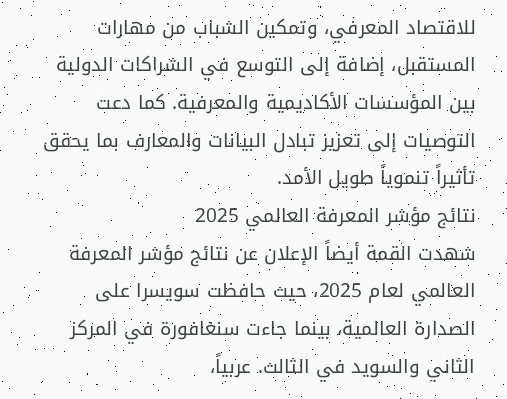للاقتصاد المعرفي، وتمكين الشباب من مهارات المستقبل، إضافة إلى التوسع في الشراكات الدولية بين المؤسسات الأكاديمية والمعرفية. كما دعت التوصيات إلى تعزيز تبادل البيانات والمعارف بما يحقق تأثيراً تنموياً طويل الأمد.
نتائج مؤشر المعرفة العالمي 2025
شهدت القمة أيضاً الإعلان عن نتائج مؤشر المعرفة العالمي لعام 2025، حيث حافظت سويسرا على الصدارة العالمية، بينما جاءت سنغافورة في المركز الثاني والسويد في الثالث. عربياً،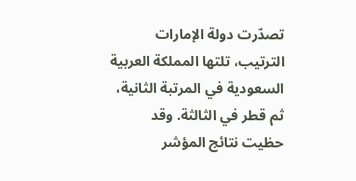تصدّرت دولة الإمارات الترتيب، تلتها المملكة العربية السعودية في المرتبة الثانية، ثم قطر في الثالثة. وقد حظيت نتائج المؤشر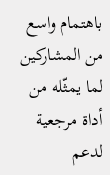باهتمام واسع من المشاركين لما يمثّله من أداة مرجعية لدعم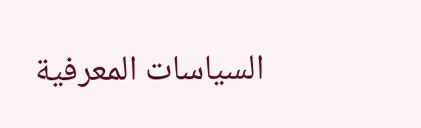السياسات المعرفية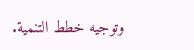وتوجيه خطط التنمية.